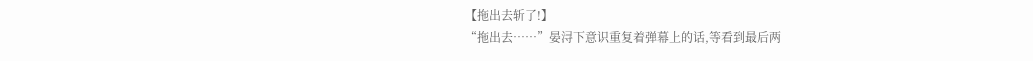【拖出去斩了!】
“拖出去……”晏浔下意识重复着弹幕上的话,等看到最后两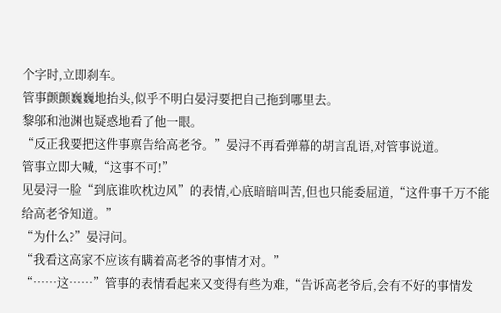个字时,立即刹车。
管事颤颤巍巍地抬头,似乎不明白晏浔要把自己拖到哪里去。
黎邬和池渊也疑惑地看了他一眼。
“反正我要把这件事禀告给高老爷。”晏浔不再看弹幕的胡言乱语,对管事说道。
管事立即大喊,“这事不可!”
见晏浔一脸“到底谁吹枕边风”的表情,心底暗暗叫苦,但也只能委屈道,“这件事千万不能给高老爷知道。”
“为什么?”晏浔问。
“我看这高家不应该有瞒着高老爷的事情才对。”
“……这……”管事的表情看起来又变得有些为难,“告诉高老爷后,会有不好的事情发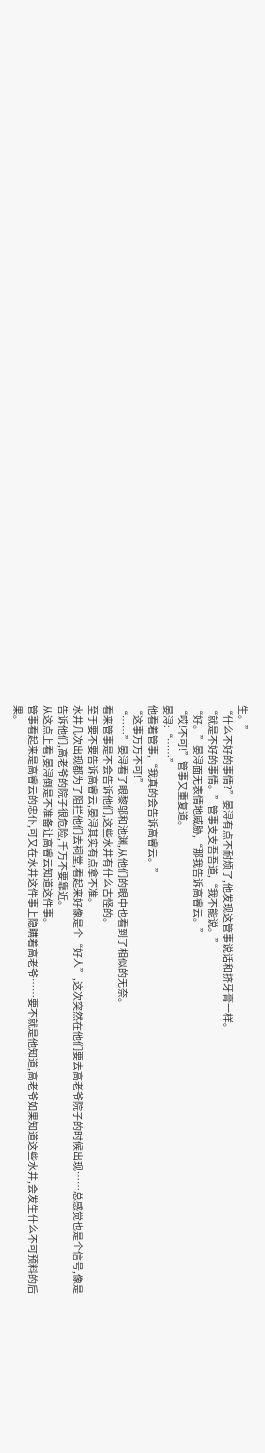生。”
“什么不好的事情?”晏浔有点不耐烦了,他发现这管事说话和挤牙膏一样。
“就是不好的事情。”管事支支吾吾道,“我不能说。”
“好。”晏浔面无表情地威胁,“那我告诉高睿云。”
“哎!不可!”管事又重复道。
晏浔:“……”
他看着管事,“我真的会告诉高睿云。”
“这事万万不可!”
“……”晏浔看了眼黎邬和池渊,从他们的眼中也看到了相似的无奈。
看来管事是不会告诉他们,这些水井有什么古怪的。
至于要不要告诉高睿云,晏浔其实有点拿不准。
水井几次出现都为了阻拦他们去祠堂,看起来好像是个“好人”,这次突然在他们要去高老爷院子的时候出现……总感觉也是个信号,像是告诉他们,高老爷的院子很危险,千万不要靠近。
从这点上看,晏浔倒是不准备让高睿云知道这件事。
管事看起来是高睿云的忠仆,可又在水井这件事上隐瞒着高老爷……要不就是他知道,高老爷如果知道这些水井,会发生什么不可预料的后果。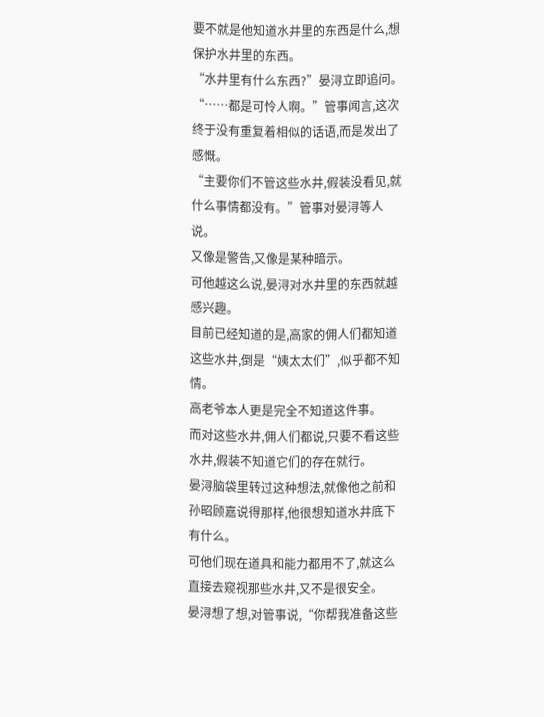要不就是他知道水井里的东西是什么,想保护水井里的东西。
“水井里有什么东西?”晏浔立即追问。
“……都是可怜人啊。”管事闻言,这次终于没有重复着相似的话语,而是发出了感慨。
“主要你们不管这些水井,假装没看见,就什么事情都没有。”管事对晏浔等人说。
又像是警告,又像是某种暗示。
可他越这么说,晏浔对水井里的东西就越感兴趣。
目前已经知道的是,高家的佣人们都知道这些水井,倒是“姨太太们”,似乎都不知情。
高老爷本人更是完全不知道这件事。
而对这些水井,佣人们都说,只要不看这些水井,假装不知道它们的存在就行。
晏浔脑袋里转过这种想法,就像他之前和孙昭顾嘉说得那样,他很想知道水井底下有什么。
可他们现在道具和能力都用不了,就这么直接去窥视那些水井,又不是很安全。
晏浔想了想,对管事说,“你帮我准备这些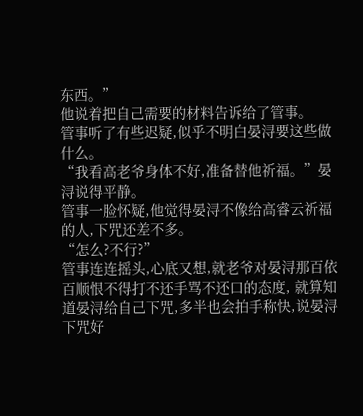东西。”
他说着把自己需要的材料告诉给了管事。
管事听了有些迟疑,似乎不明白晏浔要这些做什么。
“我看高老爷身体不好,准备替他祈福。”晏浔说得平静。
管事一脸怀疑,他觉得晏浔不像给高睿云祈福的人,下咒还差不多。
“怎么?不行?”
管事连连摇头,心底又想,就老爷对晏浔那百依百顺恨不得打不还手骂不还口的态度, 就算知道晏浔给自己下咒,多半也会拍手称快,说晏浔下咒好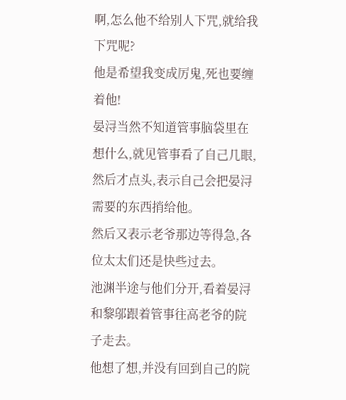啊,怎么他不给别人下咒,就给我下咒呢?
他是希望我变成厉鬼,死也要缠着他!
晏浔当然不知道管事脑袋里在想什么,就见管事看了自己几眼,然后才点头,表示自己会把晏浔需要的东西捎给他。
然后又表示老爷那边等得急,各位太太们还是快些过去。
池渊半途与他们分开,看着晏浔和黎邬跟着管事往高老爷的院子走去。
他想了想,并没有回到自己的院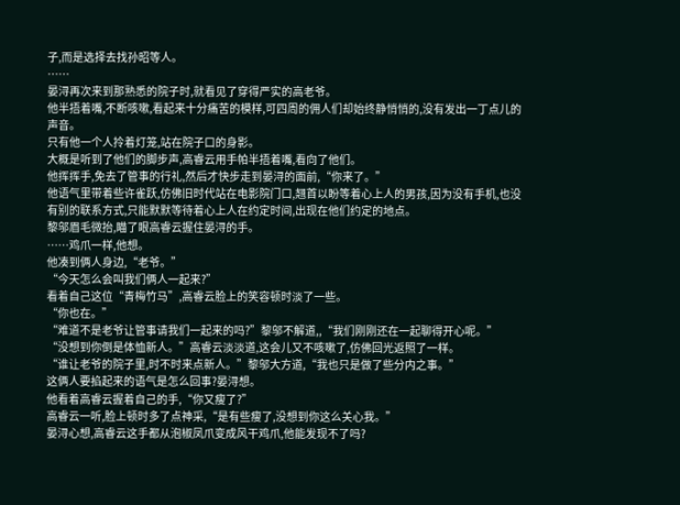子,而是选择去找孙昭等人。
……
晏浔再次来到那熟悉的院子时,就看见了穿得严实的高老爷。
他半捂着嘴,不断咳嗽,看起来十分痛苦的模样,可四周的佣人们却始终静悄悄的,没有发出一丁点儿的声音。
只有他一个人拎着灯笼,站在院子口的身影。
大概是听到了他们的脚步声,高睿云用手帕半捂着嘴,看向了他们。
他挥挥手,免去了管事的行礼,然后才快步走到晏浔的面前,“你来了。”
他语气里带着些许雀跃,仿佛旧时代站在电影院门口,翘首以盼等着心上人的男孩,因为没有手机,也没有别的联系方式,只能默默等待着心上人在约定时间,出现在他们约定的地点。
黎邬眉毛微抬,瞄了眼高睿云握住晏浔的手。
……鸡爪一样,他想。
他凑到俩人身边,“老爷。”
“今天怎么会叫我们俩人一起来?”
看着自己这位“青梅竹马”,高睿云脸上的笑容顿时淡了一些。
“你也在。”
“难道不是老爷让管事请我们一起来的吗?”黎邬不解道,,“我们刚刚还在一起聊得开心呢。”
“没想到你倒是体恤新人。”高睿云淡淡道,这会儿又不咳嗽了,仿佛回光返照了一样。
“谁让老爷的院子里,时不时来点新人。”黎邬大方道,“我也只是做了些分内之事。”
这俩人要掐起来的语气是怎么回事?晏浔想。
他看着高睿云握着自己的手,“你又瘦了?”
高睿云一听,脸上顿时多了点神采,“是有些瘦了,没想到你这么关心我。”
晏浔心想,高睿云这手都从泡椒凤爪变成风干鸡爪,他能发现不了吗?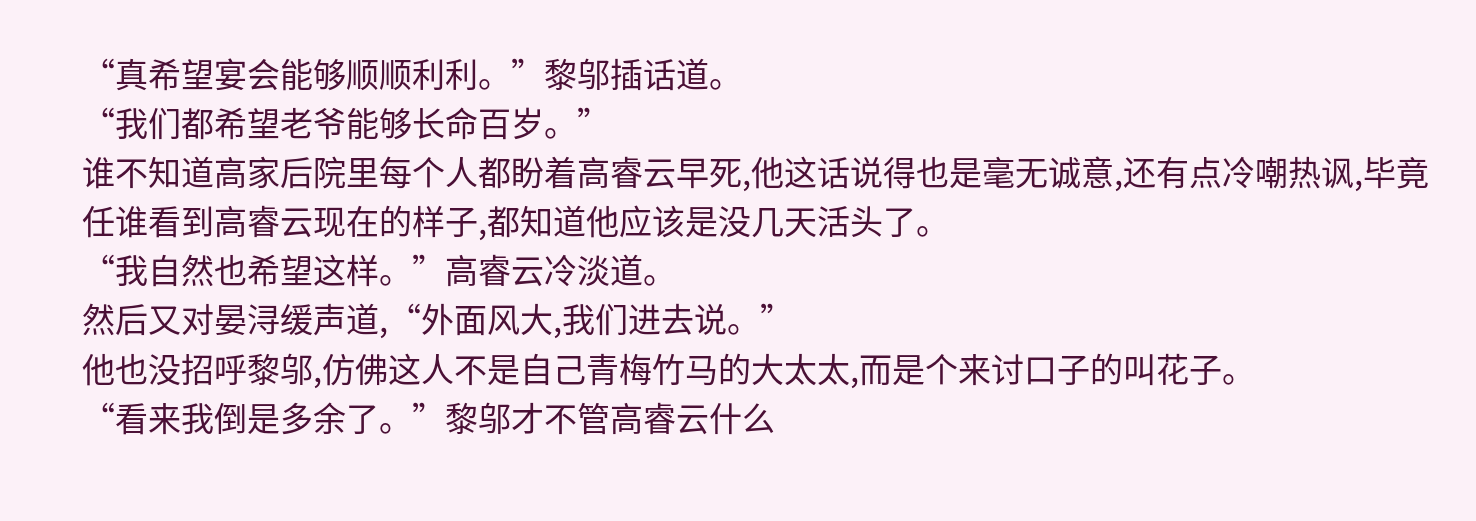“真希望宴会能够顺顺利利。”黎邬插话道。
“我们都希望老爷能够长命百岁。”
谁不知道高家后院里每个人都盼着高睿云早死,他这话说得也是毫无诚意,还有点冷嘲热讽,毕竟任谁看到高睿云现在的样子,都知道他应该是没几天活头了。
“我自然也希望这样。”高睿云冷淡道。
然后又对晏浔缓声道,“外面风大,我们进去说。”
他也没招呼黎邬,仿佛这人不是自己青梅竹马的大太太,而是个来讨口子的叫花子。
“看来我倒是多余了。”黎邬才不管高睿云什么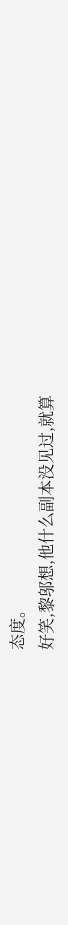态度。
好笑,黎邬想,他什么副本没见过,就算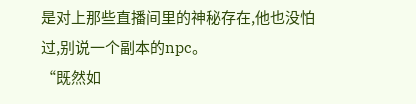是对上那些直播间里的神秘存在,他也没怕过,别说一个副本的npc。
“既然如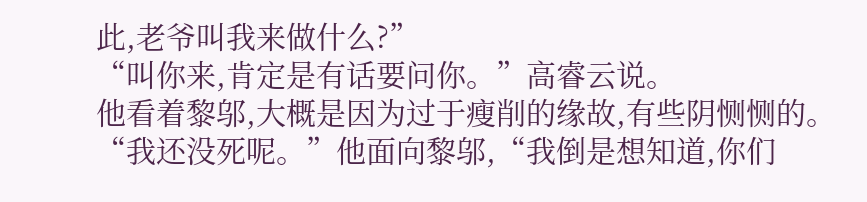此,老爷叫我来做什么?”
“叫你来,肯定是有话要问你。”高睿云说。
他看着黎邬,大概是因为过于瘦削的缘故,有些阴恻恻的。
“我还没死呢。”他面向黎邬,“我倒是想知道,你们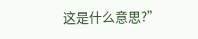这是什么意思?”